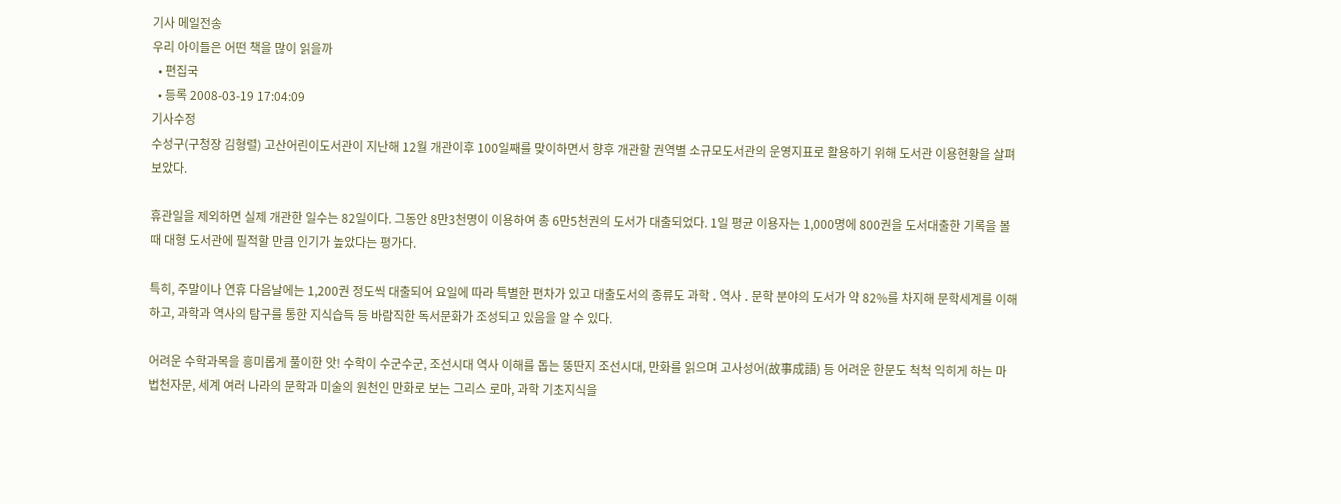기사 메일전송
우리 아이들은 어떤 책을 많이 읽을까
  • 편집국
  • 등록 2008-03-19 17:04:09
기사수정
수성구(구청장 김형렬) 고산어린이도서관이 지난해 12월 개관이후 100일째를 맞이하면서 향후 개관할 권역별 소규모도서관의 운영지표로 활용하기 위해 도서관 이용현황을 살펴보았다.

휴관일을 제외하면 실제 개관한 일수는 82일이다. 그동안 8만3천명이 이용하여 총 6만5천권의 도서가 대출되었다. 1일 평균 이용자는 1,000명에 800권을 도서대출한 기록을 볼 때 대형 도서관에 필적할 만큼 인기가 높았다는 평가다.

특히, 주말이나 연휴 다음날에는 1,200권 정도씩 대출되어 요일에 따라 특별한 편차가 있고 대출도서의 종류도 과학 ․ 역사 ․ 문학 분야의 도서가 약 82%를 차지해 문학세계를 이해하고, 과학과 역사의 탐구를 통한 지식습득 등 바람직한 독서문화가 조성되고 있음을 알 수 있다.

어려운 수학과목을 흥미롭게 풀이한 앗! 수학이 수군수군, 조선시대 역사 이해를 돕는 뚱딴지 조선시대, 만화를 읽으며 고사성어(故事成語) 등 어려운 한문도 척척 익히게 하는 마법천자문, 세계 여러 나라의 문학과 미술의 원천인 만화로 보는 그리스 로마, 과학 기초지식을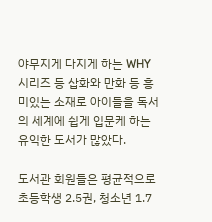야무지게 다지게 하는 WHY 시리즈 등 삽화와 만화 등 흥미있는 소재로 아이들을 독서의 세계에 쉽게 입문케 하는 유익한 도서가 많았다.

도서관 회원들은 평균적으로 초등학생 2.5권, 청소년 1.7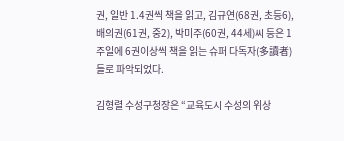권, 일반 1.4권씩 책을 읽고, 김규연(68권, 초등6), 배의권(61권, 중2), 박미주(60권, 44세)씨 등은 1주일에 6권이상씩 책을 읽는 슈퍼 다독자(多讀者)들로 파악되었다.

김형렬 수성구청장은 “교육도시 수성의 위상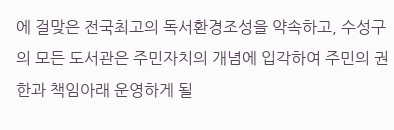에 걸맞은 전국최고의 독서환경조성을 약속하고, 수성구의 모든 도서관은 주민자치의 개념에 입각하여 주민의 권한과 책임아래 운영하게 될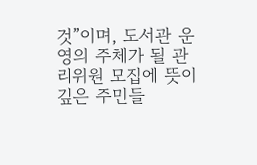것”이며, 도서관 운영의 주체가 될 관리위원 모집에 뜻이 깊은 주민들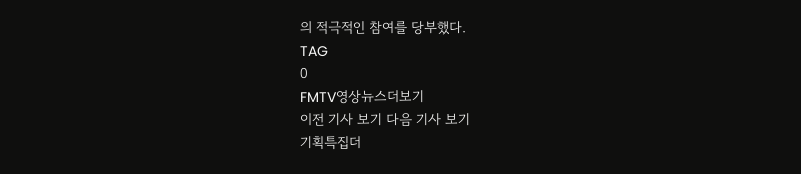의 적극적인 참여를 당부했다.
TAG
0
FMTV영상뉴스더보기
이전 기사 보기 다음 기사 보기
기획특집더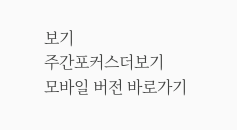보기
주간포커스더보기
모바일 버전 바로가기